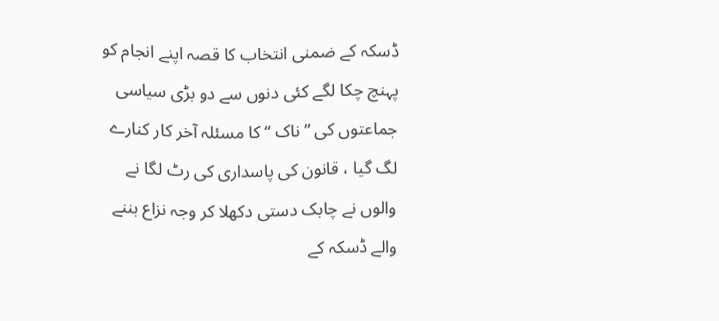ڈسکہ کے ضمنی انتخاب کا قصہ اپنے انجام کو پہنچ چکا لگے کئی دنوں سے دو بڑی سیاسی جماعتوں کی ” ناک “ کا مسئلہ آخر کار کنارے لگ گیا ، قانون کی پاسداری کی رٹ لگا نے والوں نے چابک دستی دکھلا کر وجہ نزاع بننے والے ڈسکہ کے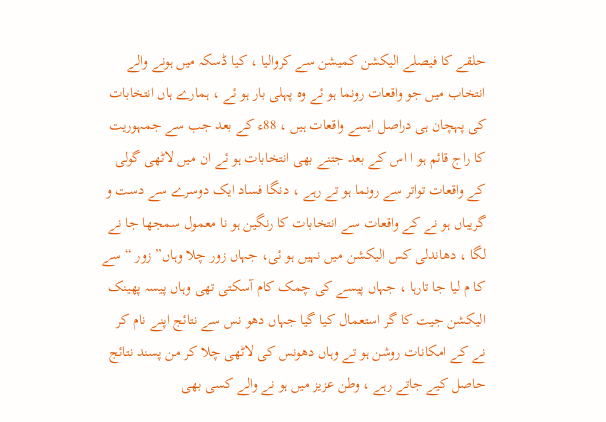حلقے کا فیصلے الیکشن کمیشن سے کروالیا ، کیا ڈسکہ میں ہونے والے انتخاب میں جو واقعات رونما ہو ئے وہ پہلی بار ہو ئے ، ہمارے ہاں انتخابات کی پہچان ہی دراصل ایسے واقعات ہیں ، 88ء کے بعد جب سے جمہوریت کا راج قائم ہو ا اس کے بعد جتنے بھی انتخابات ہو ئے ان میں لاٹھی گولی کے واقعات تواتر سے رونما ہو تے رہے ، دنگا فساد ایک دوسرے سے دست و گریباں ہو نے کے واقعات سے انتخابات کا رنگین ہو نا معمول سمجھا جا نے لگا ، دھاندلی کس الیکشن میں نہیں ہو ئی، جہاں زور چلا وہاں” زور “ سے کا م لیا جا تارہا ، جہاں پیسے کی چمک کام آسکتی تھی وہاں پیسہ پھینک الیکشن جیت کا گر استعمال کیا گیا جہاں دھو نس سے نتائج اپنے نام کر نے کے امکانات روشن ہو تے وہاں دھونس کی لاٹھی چلا کر من پسند نتائج حاصل کیے جاتے رہے ، وطن عزیز میں ہو نے والے کسی بھی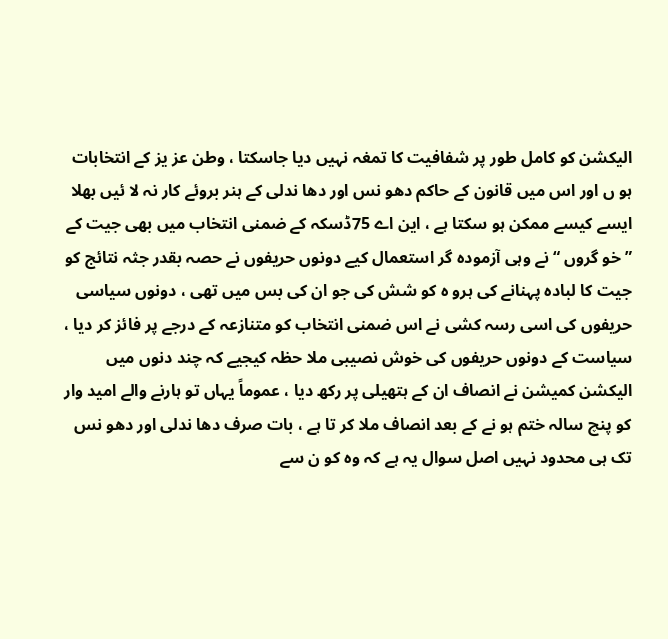الیکشن کو کامل طور پر شفافیت کا تمغہ نہیں دیا جاسکتا ، وطن عز یز کے انتخابات ہو ں اور اس میں قانون کے حاکم دھو نس اور دھا ندلی کے ہنر بروئے کار نہ لا ئیں بھلا ایسے کیسے ممکن ہو سکتا ہے ، این اے 75ڈسکہ کے ضمنی انتخاب میں بھی جیت کے ” خو گروں “ نے وہی آزمودہ گر استعمال کیے دونوں حریفوں نے حصہ بقدر جثہ نتائج کو جیت کا لبادہ پہنانے کی ہرو ہ کو شش کی جو ان کی بس میں تھی ، دونوں سیاسی حریفوں کی اسی رسہ کشی نے اس ضمنی انتخاب کو متنازعہ کے درجے پر فائز کر دیا ، سیاست کے دونوں حریفوں کی خوش نصیبی ملا حظہ کیجیے کہ چند دنوں میں الیکشن کمیشن نے انصاف ان کے ہتھیلی پر رکھ دیا ، عموماً یہاں تو ہارنے والے امید وار کو پنچ سالہ ختم ہو نے کے بعد انصاف ملا کر تا ہے ، بات صرف دھا ندلی اور دھو نس تک ہی محدود نہیں اصل سوال یہ ہے کہ وہ کو ن سے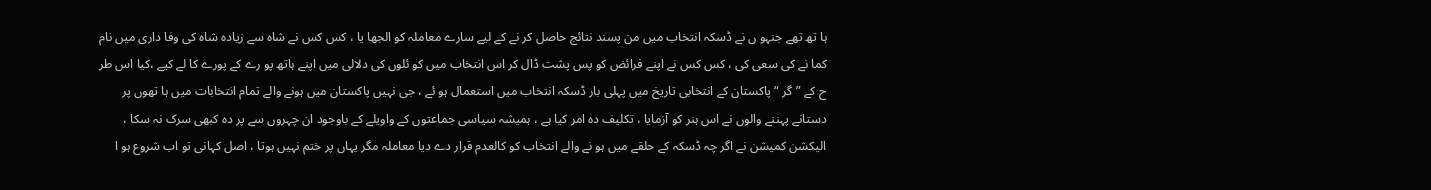ہا تھ تھے جنہو ں نے ڈسکہ انتخاب میں من پسند نتائج حاصل کر نے کے لیے سارے معاملہ کو الجھا یا ، کس کس نے شاہ سے زیادہ شاہ کی وفا داری میں نام کما نے کی سعی کی ، کس کس نے اپنے فرائض کو پس پشت ڈال کر اس انتخاب میں کو ئلوں کی دلالی میں اپنے ہاتھ پو رے کے پورے کا لے کیے ،کیا اس طر ح کے ” گر “پاکستان کے انتخابی تاریخ میں پہلی بار ڈسکہ انتخاب میں استعمال ہو ئے ، جی نہیں پاکستان میں ہونے والے تمام انتخابات میں ہا تھوں پر دستانے پہننے والوں نے اس ہنر کو آزمایا ، تکلیف دہ امر کیا ہے ، ہمیشہ سیاسی جماعتوں کے واویلے کے باوجود ان چہروں سے پر دہ کبھی سرک نہ سکا ، الیکشن کمیشن نے اگر چہ ڈسکہ کے حلقے میں ہو نے والے انتخاب کو کالعدم قرار دے دیا معاملہ مگر یہاں پر ختم نہیں ہوتا ، اصل کہانی تو اب شروع ہو ا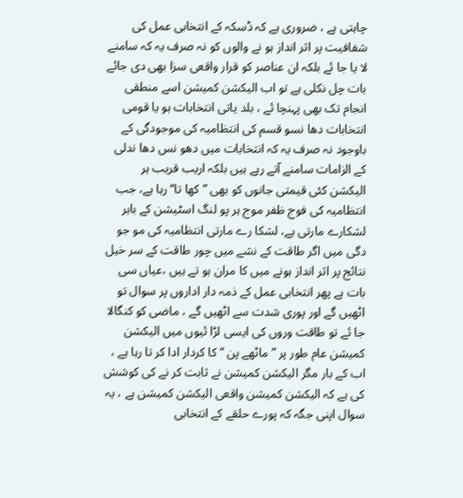چاہتی ہے ، ضروری ہے کہ ڈسکہ کے انتخابی عمل کی شفافیت پر اثر انداز ہو نے والوں کو نہ صرف یہ کہ سامنے لا یا جا ئے بلکہ ان عناصر کو قرار واقعی سزا بھی دی جائے بات چل نکلی ہے تو اب الیکشن کمیشن اسے منطقی انجام تک بھی پہنچا ئے ، بلد یاتی انتخابات ہو یا قومی انتخابات دھا نسو قسم کی انتظامیہ کی موجودگی کے باوجود نہ صرف یہ کہ انتخابات میں دھو نس دھا ندلی کے الزامات سامنے آتے رہے ہیں بلکہ اریب قریب ہر الیکشن کئی قیمتی جانوں کو بھی ”کھا تا“ رہا ہے، جب انتظامیہ کی فوج ظفر موج ہر پو لنگ اسٹیشن کے باہر لشکارے مارتی ہے، لشکا رے مارتی انتظامیہ کی مو جو دگی میں اگر طاقت کے نشے میں چور طاقت کے سر خیل نتائج پر اثر انداز ہونے میں کا مران ہو تے ہیں ،عیاں سی بات ہے پھر انتخابی عمل کے ذمہ دار اداروں پر سوال تو اٹھیں گے اور پوری شدت سے اٹھیں گے ، ماضی کو کنگالا جا ئے تو طاقت وروں کی ایسی لڑا ئیوں میں الیکشن کمیشن عام طور پر ” ماٹھے پن “ کا کردار ادا کر تا رہا ہے ، اب کے بار مگر الیکشن کمیشن نے ثابت کر نے کی کوشش کی ہے کہ الیکشن کمیشن واقعی الیکشن کمیشن ہے ، یہ سوال اپنی جگہ کہ پورے حلقے کے انتخابی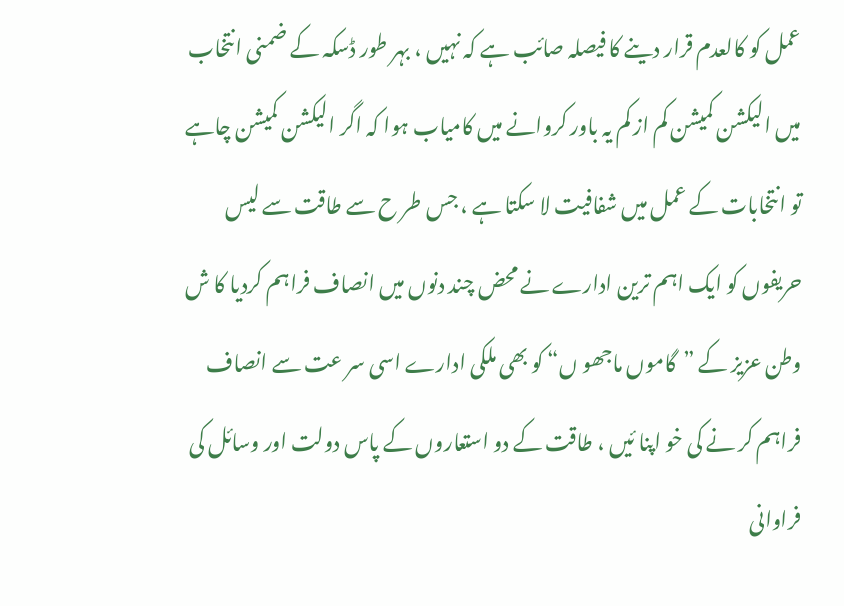عمل کو کالعدم قرار دینے کا فیصلہ صائب ہے کہ نہیں ، بہر طور ڈسکہ کے ضمنی انتخاب میں الیکشن کمیشن کم از کم یہ باور کروانے میں کامیاب ہوا کہ اگر الیکشن کمیشن چاہے تو انتخابات کے عمل میں شفافیت لا سکتا ہے ، جس طر ح سے طاقت سے لیس حریفوں کو ایک اہم ترین ادارے نے محض چند دنوں میں انصاف فراہم کردیا کا ش وطن عزیز کے ”گاموں ماجھو ں“ کو بھی ملکی ادارے اسی سر عت سے انصاف فراہم کر نے کی خو اپنا ئیں ، طاقت کے دو استعاروں کے پاس دولت اور وسائل کی فراوانی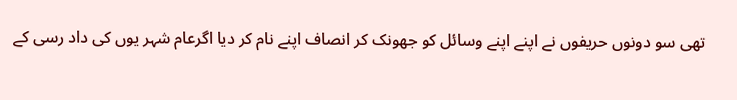تھی سو دونوں حریفوں نے اپنے اپنے وسائل کو جھونک کر انصاف اپنے نام کر دیا اگرعام شہر یوں کی داد رسی کے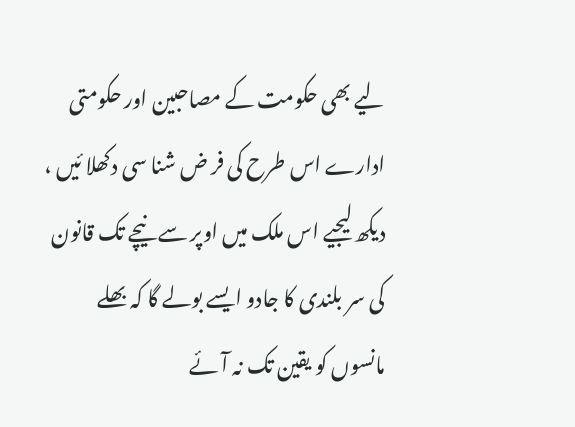لیے بھی حکومت کے مصاحبین اور حکومتی ادارے اس طرح کی فر ض شنا سی دکھلا ئیں ، دیکھ لیجیے اس ملک میں اوپر سے نیچے تک قانون کی سر بلندی کا جادو ایسے بولے گا کہ بھلے مانسوں کو یقین تک نہ آئے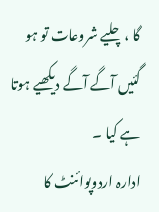گا ،چلیے شروعات تو ہو گئیں آگے آگے دیکھیے ہوتا ہے کیا ۔
ادارہ اردوپوائنٹ کا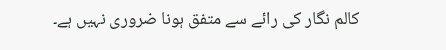کالم نگار کی رائے سے متفق ہونا ضروری نہیں ہے۔